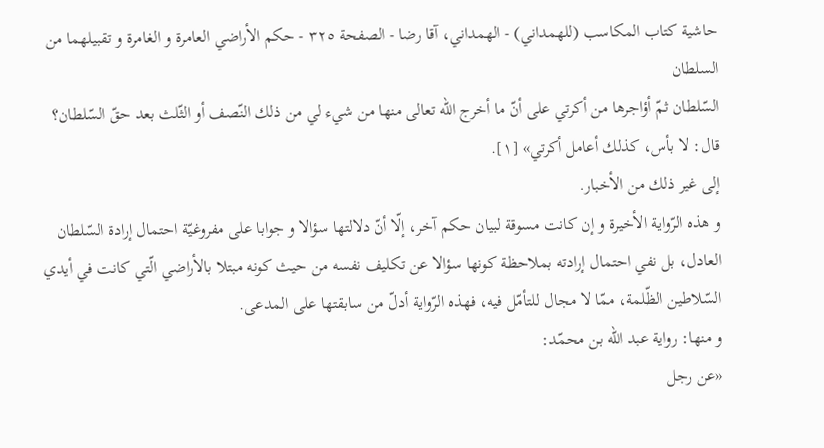حاشية كتاب المكاسب (للهمداني) - الهمداني، آقا رضا - الصفحة ٣٢٥ - حكم الأراضي العامرة و الغامرة و تقبيلهما من السلطان
السّلطان ثمّ أؤاجرها من أكرتي على أنّ ما أخرج اللّه تعالى منها من شيء لي من ذلك النّصف أو الثّلث بعد حقّ السّلطان؟
قال: لا بأس، كذلك أعامل أكرتي» [١].
إلى غير ذلك من الأخبار.
و هذه الرّواية الأخيرة و إن كانت مسوقة لبيان حكم آخر، إلّا أنّ دلالتها سؤالا و جوابا على مفروغيّة احتمال إرادة السّلطان العادل، بل نفي احتمال إرادته بملاحظة كونها سؤالا عن تكليف نفسه من حيث كونه مبتلا بالأراضي الّتي كانت في أيدي السّلاطين الظّلمة، ممّا لا مجال للتأمّل فيه، فهذه الرّواية أدلّ من سابقتها على المدعى.
و منها: رواية عبد اللّه بن محمّد:
«عن رجل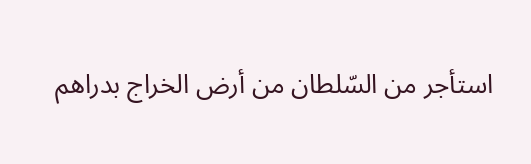استأجر من السّلطان من أرض الخراج بدراهم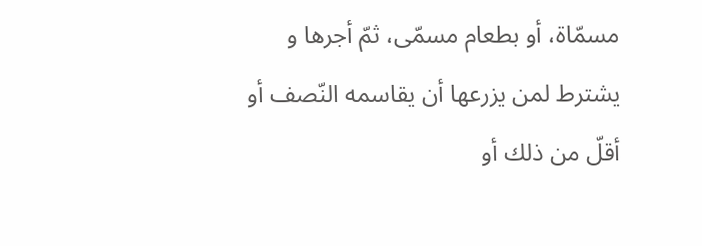مسمّاة، أو بطعام مسمّى، ثمّ أجرها و يشترط لمن يزرعها أن يقاسمه النّصف أو أقلّ من ذلك أو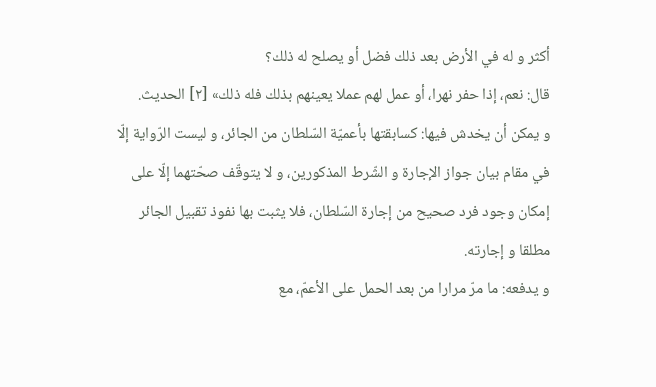أكثر و له في الأرض بعد ذلك فضل أو يصلح له ذلك؟
قال: نعم، إذا حفر نهرا، أو عمل لهم عملا يعينهم بذلك فله ذلك» [٢] الحديث.
و يمكن أن يخدش فيها: كسابقتها بأعميّة السّلطان من الجائر، و ليست الرّواية إلّا في مقام بيان جواز الإجارة و الشّرط المذكورين، و لا يتوقّف صحّتهما إلّا على إمكان وجود فرد صحيح من إجارة السّلطان، فلا يثبت بها نفوذ تقبيل الجائر مطلقا و إجارته.
و يدفعه: ما مرّ مرارا من بعد الحمل على الأعمّ، مع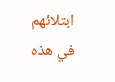ابتلائهم في هذه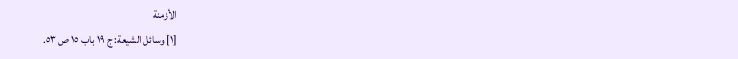الأزمنة
[١] وسائل الشيعة: ج ١٩ باب ١٥ ص ٥٣.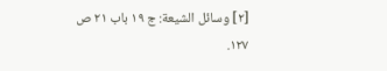[٢] وسائل الشيعة: ج ١٩ باب ٢١ ص ١٢٧.